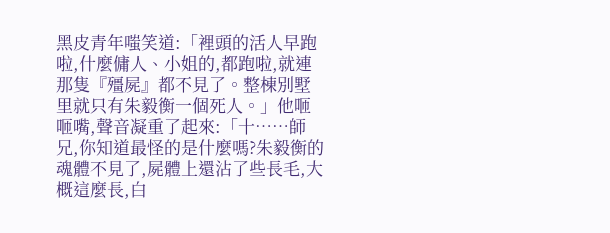黑皮青年嗤笑道:「裡頭的活人早跑啦,什麼傭人、小姐的,都跑啦,就連那隻『殭屍』都不見了。整棟別墅里就只有朱毅衡一個死人。」他咂咂嘴,聲音凝重了起來:「十……師兄,你知道最怪的是什麼嗎?朱毅衡的魂體不見了,屍體上還沾了些長毛,大概這麼長,白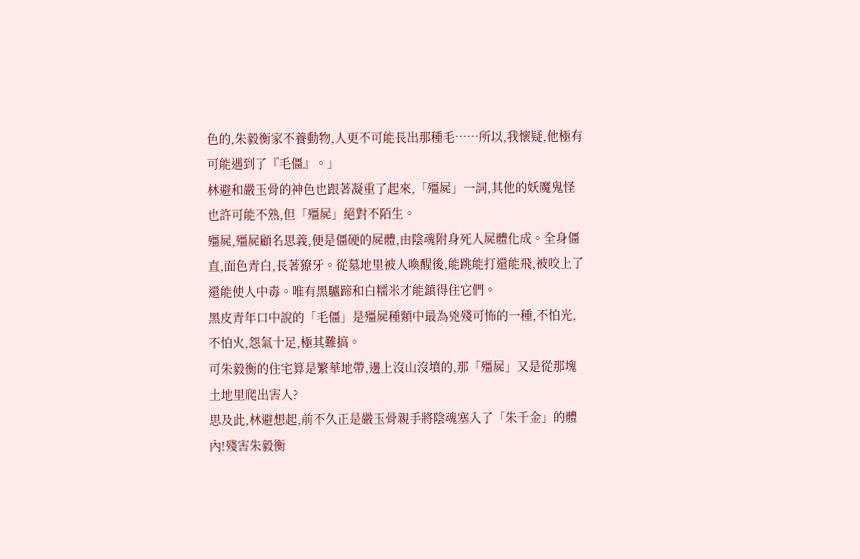色的,朱毅衡家不養動物,人更不可能長出那種毛……所以,我懷疑,他極有可能遇到了『毛僵』。」
林避和嚴玉骨的神色也跟著凝重了起來,「殭屍」一詞,其他的妖魔鬼怪也許可能不熟,但「殭屍」絕對不陌生。
殭屍,殭屍顧名思義,便是僵硬的屍體,由陰魂附身死人屍體化成。全身僵直,面色青白,長著獠牙。從墓地里被人喚醒後,能跳能打還能飛,被咬上了還能使人中毒。唯有黑驢蹄和白糯米才能鎮得住它們。
黑皮青年口中說的「毛僵」是殭屍種類中最為兇殘可怖的一種,不怕光,不怕火,怨氣十足,極其難搞。
可朱毅衡的住宅算是繁華地帶,邊上沒山沒墳的,那「殭屍」又是從那塊土地里爬出害人?
思及此,林避想起,前不久正是嚴玉骨親手將陰魂塞入了「朱千金」的體內!殘害朱毅衡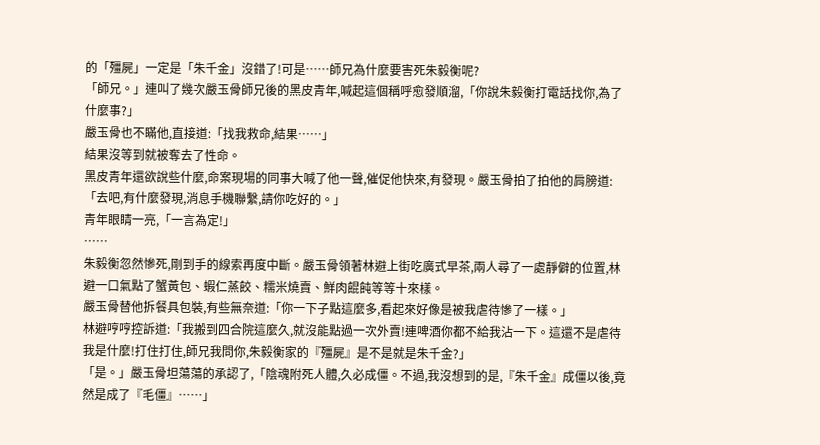的「殭屍」一定是「朱千金」沒錯了!可是……師兄為什麼要害死朱毅衡呢?
「師兄。」連叫了幾次嚴玉骨師兄後的黑皮青年,喊起這個稱呼愈發順溜,「你說朱毅衡打電話找你,為了什麼事?」
嚴玉骨也不瞞他,直接道:「找我救命,結果……」
結果沒等到就被奪去了性命。
黑皮青年還欲說些什麼,命案現場的同事大喊了他一聲,催促他快來,有發現。嚴玉骨拍了拍他的肩膀道:「去吧,有什麼發現,消息手機聯繫,請你吃好的。」
青年眼睛一亮,「一言為定!」
……
朱毅衡忽然慘死,剛到手的線索再度中斷。嚴玉骨領著林避上街吃廣式早茶,兩人尋了一處靜僻的位置,林避一口氣點了蟹黃包、蝦仁蒸餃、糯米燒賣、鮮肉餛飩等等十來樣。
嚴玉骨替他拆餐具包裝,有些無奈道:「你一下子點這麼多,看起來好像是被我虐待慘了一樣。」
林避哼哼控訴道:「我搬到四合院這麼久,就沒能點過一次外賣!連啤酒你都不給我沾一下。這還不是虐待我是什麼!打住打住,師兄我問你,朱毅衡家的『殭屍』是不是就是朱千金?」
「是。」嚴玉骨坦蕩蕩的承認了,「陰魂附死人體,久必成僵。不過,我沒想到的是,『朱千金』成僵以後,竟然是成了『毛僵』……」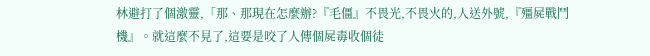林避打了個激靈,「那、那現在怎麼辦?『毛僵』不畏光,不畏火的,人送外號,『殭屍戰鬥機』。就這麼不見了,這要是咬了人傳個屍毒收個徒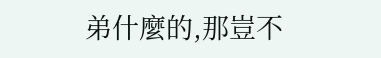弟什麼的,那豈不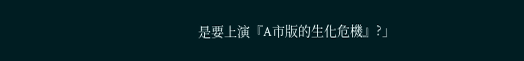是要上演『A市版的生化危機』?」